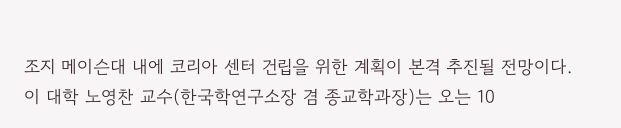조지 메이슨대 내에 코리아 센터 건립을 위한 계획이 본격 추진될 전망이다.
이 대학 노영찬 교수(한국학연구소장 겸 종교학과장)는 오는 10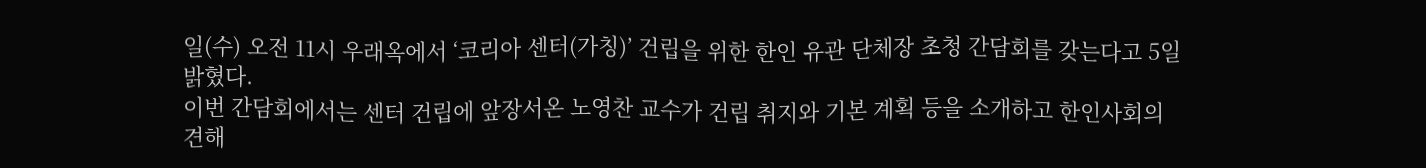일(수) 오전 11시 우래옥에서 ‘코리아 센터(가칭)’ 건립을 위한 한인 유관 단체장 초청 간담회를 갖는다고 5일 밝혔다.
이번 간담회에서는 센터 건립에 앞장서온 노영찬 교수가 건립 취지와 기본 계획 등을 소개하고 한인사회의 견해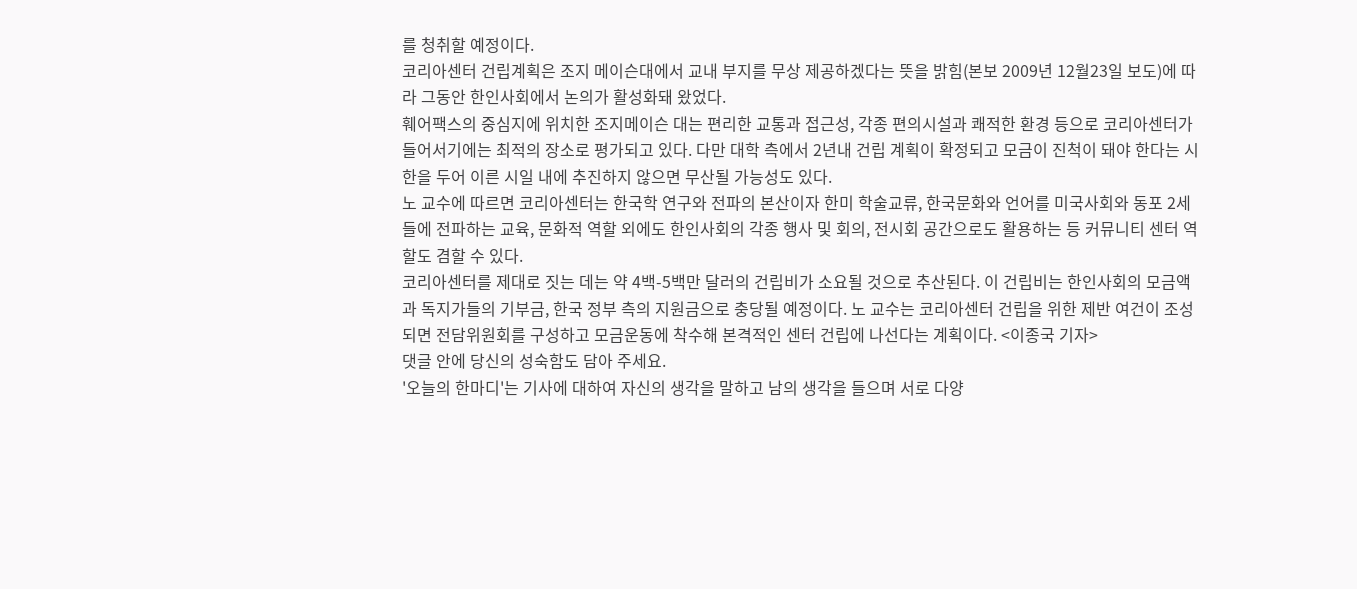를 청취할 예정이다.
코리아센터 건립계획은 조지 메이슨대에서 교내 부지를 무상 제공하겠다는 뜻을 밝힘(본보 2009년 12월23일 보도)에 따라 그동안 한인사회에서 논의가 활성화돼 왔었다.
훼어팩스의 중심지에 위치한 조지메이슨 대는 편리한 교통과 접근성, 각종 편의시설과 쾌적한 환경 등으로 코리아센터가 들어서기에는 최적의 장소로 평가되고 있다. 다만 대학 측에서 2년내 건립 계획이 확정되고 모금이 진척이 돼야 한다는 시한을 두어 이른 시일 내에 추진하지 않으면 무산될 가능성도 있다.
노 교수에 따르면 코리아센터는 한국학 연구와 전파의 본산이자 한미 학술교류, 한국문화와 언어를 미국사회와 동포 2세들에 전파하는 교육, 문화적 역할 외에도 한인사회의 각종 행사 및 회의, 전시회 공간으로도 활용하는 등 커뮤니티 센터 역할도 겸할 수 있다.
코리아센터를 제대로 짓는 데는 약 4백-5백만 달러의 건립비가 소요될 것으로 추산된다. 이 건립비는 한인사회의 모금액과 독지가들의 기부금, 한국 정부 측의 지원금으로 충당될 예정이다. 노 교수는 코리아센터 건립을 위한 제반 여건이 조성되면 전담위원회를 구성하고 모금운동에 착수해 본격적인 센터 건립에 나선다는 계획이다. <이종국 기자>
댓글 안에 당신의 성숙함도 담아 주세요.
'오늘의 한마디'는 기사에 대하여 자신의 생각을 말하고 남의 생각을 들으며 서로 다양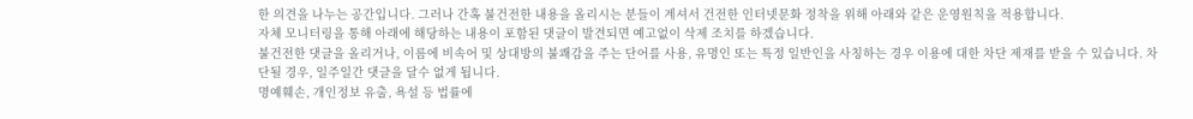한 의견을 나누는 공간입니다. 그러나 간혹 불건전한 내용을 올리시는 분들이 계셔서 건전한 인터넷문화 정착을 위해 아래와 같은 운영원칙을 적용합니다.
자체 모니터링을 통해 아래에 해당하는 내용이 포함된 댓글이 발견되면 예고없이 삭제 조치를 하겠습니다.
불건전한 댓글을 올리거나, 이름에 비속어 및 상대방의 불쾌감을 주는 단어를 사용, 유명인 또는 특정 일반인을 사칭하는 경우 이용에 대한 차단 제재를 받을 수 있습니다. 차단될 경우, 일주일간 댓글을 달수 없게 됩니다.
명예훼손, 개인정보 유출, 욕설 등 법률에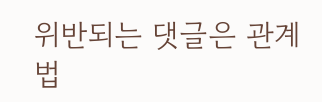위반되는 댓글은 관계 법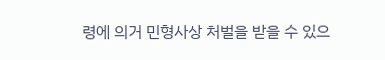령에 의거 민형사상 처벌을 받을 수 있으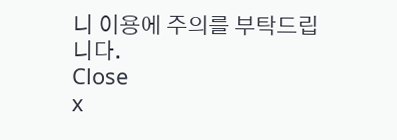니 이용에 주의를 부탁드립니다.
Close
x